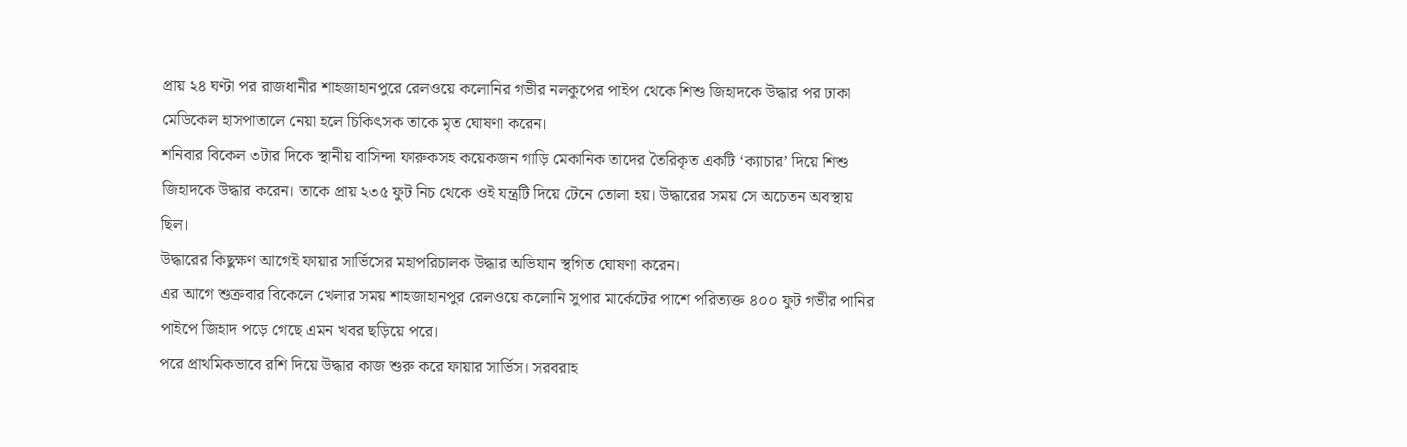প্রায় ২৪ ঘণ্টা পর রাজধানীর শাহজাহানপুরে রেলওয়ে কলোনির গভীর নলকুপের পাইপ থেকে শিশু জিহাদকে উদ্ধার পর ঢাকা মেডিকেল হাসপাতালে নেয়া হলে চিকিৎসক তাকে মৃত ঘোষণা করেন।
শনিবার বিকেল ৩টার দিকে স্থানীয় বাসিন্দা ফারুকসহ কয়েকজন গাড়ি মেকানিক তাদের তৈরিকৃত একটি ‘ক্যাচার’ দিয়ে শিশু জিহাদকে উদ্ধার করেন। তাকে প্রায় ২৩৫ ফুট নিচ থেকে ওই যন্ত্রটি দিয়ে টেনে তোলা হয়। উদ্ধারের সময় সে অচেতন অবস্থায় ছিল।
উদ্ধারের কিছুক্ষণ আগেই ফায়ার সার্ভিসের মহাপরিচালক উদ্ধার অভিযান স্থগিত ঘোষণা করেন।
এর আগে শুক্রবার বিকেলে খেলার সময় শাহজাহানপুর রেলওয়ে কলোনি সুপার মার্কেটের পাশে পরিত্যক্ত ৪০০ ফুট গভীর পানির পাইপে জিহাদ পড়ে গেছে এমন খবর ছড়িয়ে পরে।
পরে প্রাথমিকভাবে রশি দিয়ে উদ্ধার কাজ শুরু করে ফায়ার সার্ভিস। সরবরাহ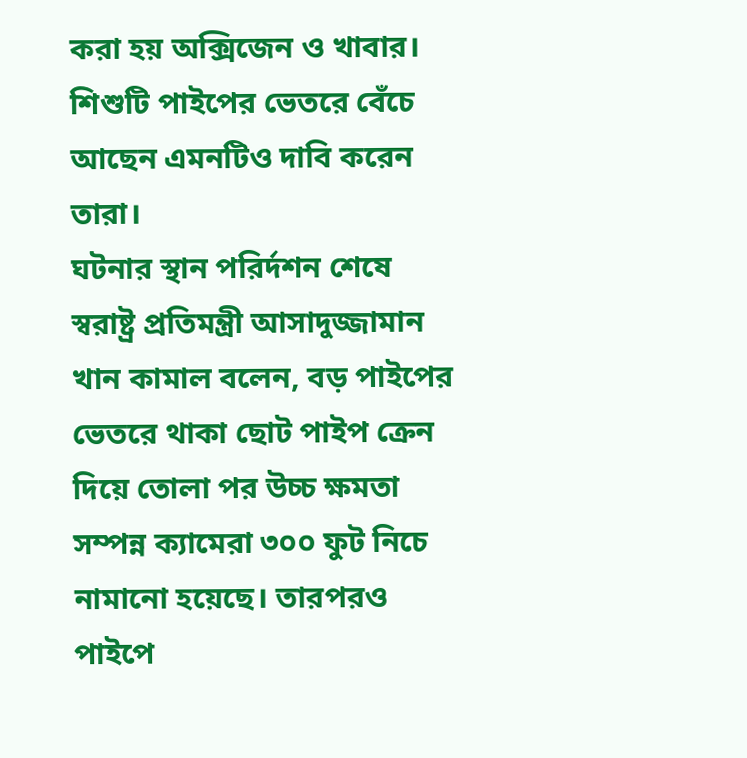করা হয় অক্সিজেন ও খাবার। শিশুটি পাইপের ভেতরে বেঁচে আছেন এমনটিও দাবি করেন তারা।
ঘটনার স্থান পরির্দশন শেষে স্বরাষ্ট্র প্রতিমন্ত্রী আসাদুজ্জামান খান কামাল বলেন, বড় পাইপের ভেতরে থাকা ছোট পাইপ ক্রেন দিয়ে তোলা পর উচ্চ ক্ষমতা সম্পন্ন ক্যামেরা ৩০০ ফুট নিচে নামানো হয়েছে। তারপরও পাইপে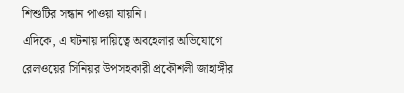শিশুটির সন্ধান পাওয়া যায়নি।
এদিকে, এ ঘটনায় দায়িত্বে অবহেলার অভিযোগে রেলওয়ের সিনিয়র উপসহকারী প্রকৌশলী জাহাঙ্গীর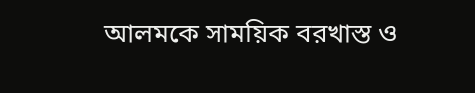আলমকে সাময়িক বরখাস্ত ও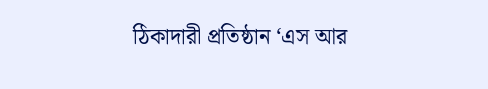ঠিকাদারী প্রতিষ্ঠান ‘এস আর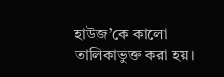হাউজ’কে কালো তালিকাভুক্ত করা হয়।